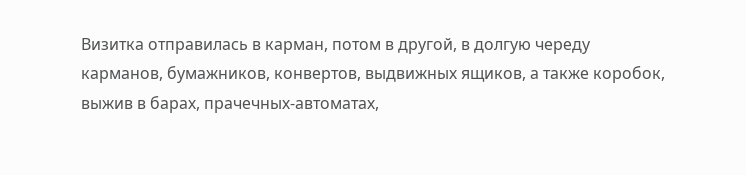Визитка отправилась в карман, потом в другой, в долгую череду карманов, бумажников, конвертов, выдвижных ящиков, а также коробок, выжив в барах, прачечных-автоматах,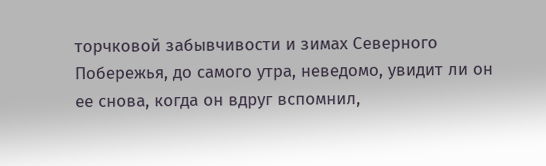торчковой забывчивости и зимах Северного Побережья, до самого утра, неведомо, увидит ли он ее снова, когда он вдруг вспомнил,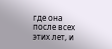где она после всех этих лет, и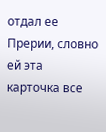отдал ее Прерии, словно ей эта карточка все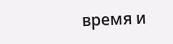время и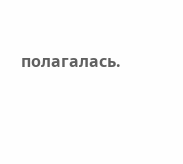полагалась.